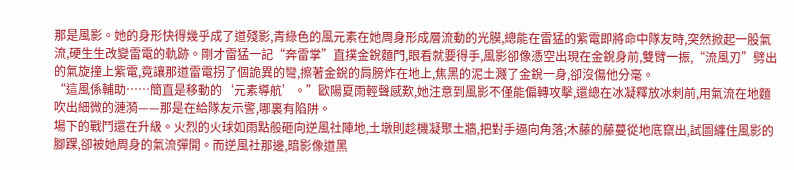那是風影。她的身形快得幾乎成了道殘影,青綠色的風元素在她周身形成層流動的光膜,總能在雷猛的紫電即將命中隊友時,突然掀起一股氣流,硬生生改變雷電的軌跡。剛才雷猛一記“奔雷掌”直撲金銳麵門,眼看就要得手,風影卻像憑空出現在金銳身前,雙臂一振,“流風刃”劈出的氣旋撞上紫電,竟讓那道雷電拐了個詭異的彎,擦著金銳的肩膀炸在地上,焦黑的泥土濺了金銳一身,卻沒傷他分毫。
“這風係輔助……簡直是移動的‘元素導航’。”歐陽夏雨輕聲感歎,她注意到風影不僅能偏轉攻擊,還總在冰凝釋放冰刺前,用氣流在地麵吹出細微的漣漪——那是在給隊友示警,哪裏有陷阱。
場下的戰鬥還在升級。火烈的火球如雨點般砸向逆風社陣地,土墩則趁機凝聚土牆,把對手逼向角落;木藤的藤蔓從地底竄出,試圖纏住風影的腳踝,卻被她周身的氣流彈開。而逆風社那邊,暗影像道黑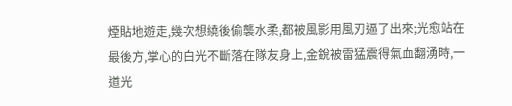煙貼地遊走,幾次想繞後偷襲水柔,都被風影用風刃逼了出來;光愈站在最後方,掌心的白光不斷落在隊友身上,金銳被雷猛震得氣血翻湧時,一道光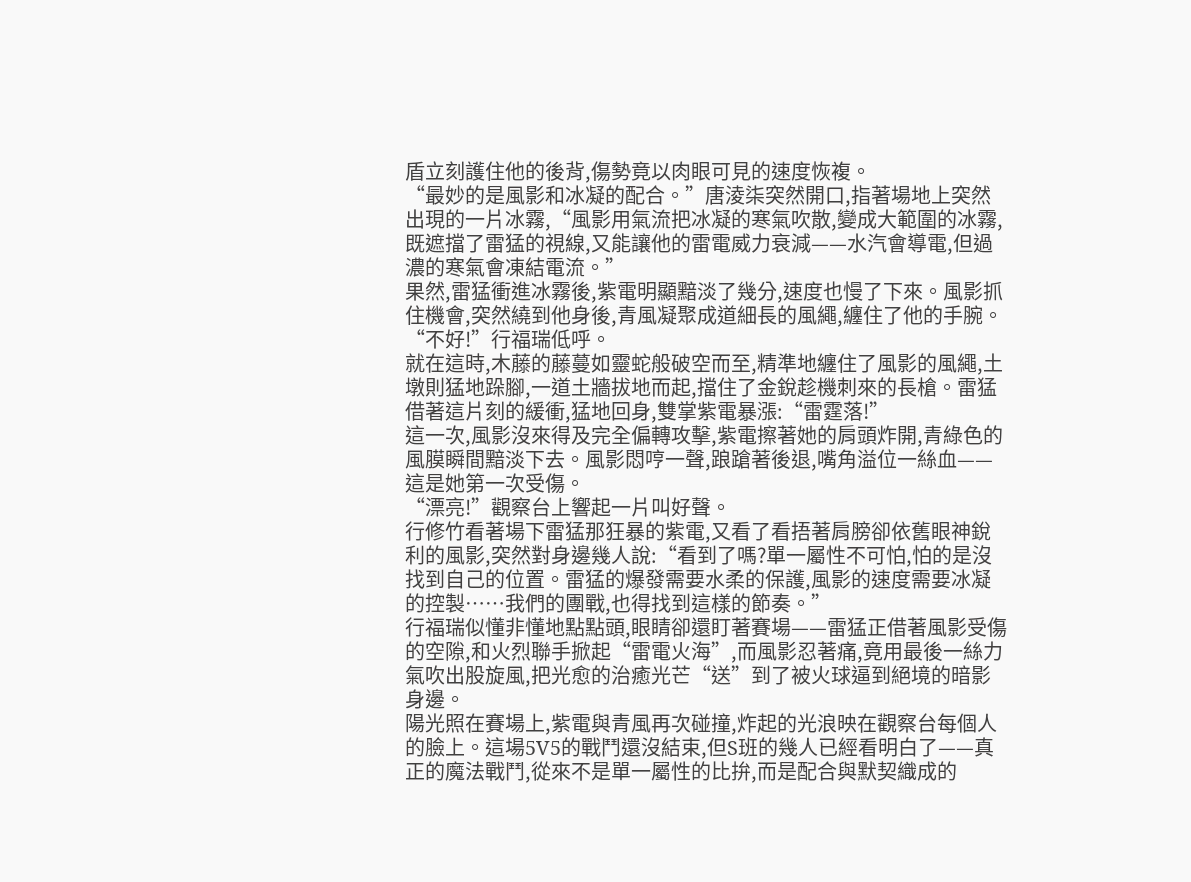盾立刻護住他的後背,傷勢竟以肉眼可見的速度恢複。
“最妙的是風影和冰凝的配合。”唐淩柒突然開口,指著場地上突然出現的一片冰霧,“風影用氣流把冰凝的寒氣吹散,變成大範圍的冰霧,既遮擋了雷猛的視線,又能讓他的雷電威力衰減——水汽會導電,但過濃的寒氣會凍結電流。”
果然,雷猛衝進冰霧後,紫電明顯黯淡了幾分,速度也慢了下來。風影抓住機會,突然繞到他身後,青風凝聚成道細長的風繩,纏住了他的手腕。
“不好!”行福瑞低呼。
就在這時,木藤的藤蔓如靈蛇般破空而至,精準地纏住了風影的風繩,土墩則猛地跺腳,一道土牆拔地而起,擋住了金銳趁機刺來的長槍。雷猛借著這片刻的緩衝,猛地回身,雙掌紫電暴漲:“雷霆落!”
這一次,風影沒來得及完全偏轉攻擊,紫電擦著她的肩頭炸開,青綠色的風膜瞬間黯淡下去。風影悶哼一聲,踉蹌著後退,嘴角溢位一絲血——這是她第一次受傷。
“漂亮!”觀察台上響起一片叫好聲。
行修竹看著場下雷猛那狂暴的紫電,又看了看捂著肩膀卻依舊眼神銳利的風影,突然對身邊幾人說:“看到了嗎?單一屬性不可怕,怕的是沒找到自己的位置。雷猛的爆發需要水柔的保護,風影的速度需要冰凝的控製……我們的團戰,也得找到這樣的節奏。”
行福瑞似懂非懂地點點頭,眼睛卻還盯著賽場——雷猛正借著風影受傷的空隙,和火烈聯手掀起“雷電火海”,而風影忍著痛,竟用最後一絲力氣吹出股旋風,把光愈的治癒光芒“送”到了被火球逼到絕境的暗影身邊。
陽光照在賽場上,紫電與青風再次碰撞,炸起的光浪映在觀察台每個人的臉上。這場5V5的戰鬥還沒結束,但S班的幾人已經看明白了——真正的魔法戰鬥,從來不是單一屬性的比拚,而是配合與默契織成的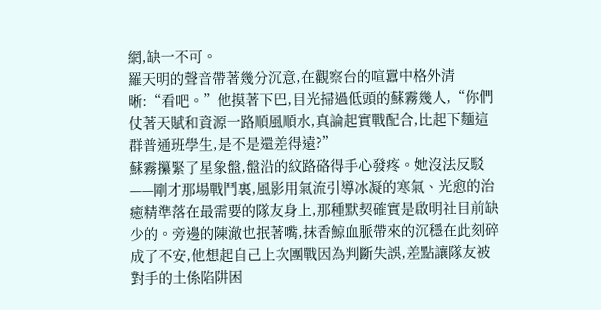網,缺一不可。
羅天明的聲音帶著幾分沉意,在觀察台的喧囂中格外清晰:“看吧。”他摸著下巴,目光掃過低頭的蘇霧幾人,“你們仗著天賦和資源一路順風順水,真論起實戰配合,比起下麵這群普通班學生,是不是還差得遠?”
蘇霧攥緊了星象盤,盤沿的紋路硌得手心發疼。她沒法反駁——剛才那場戰鬥裏,風影用氣流引導冰凝的寒氣、光愈的治癒精準落在最需要的隊友身上,那種默契確實是啟明社目前缺少的。旁邊的陳澈也抿著嘴,抹香鯨血脈帶來的沉穩在此刻碎成了不安,他想起自己上次團戰因為判斷失誤,差點讓隊友被對手的土係陷阱困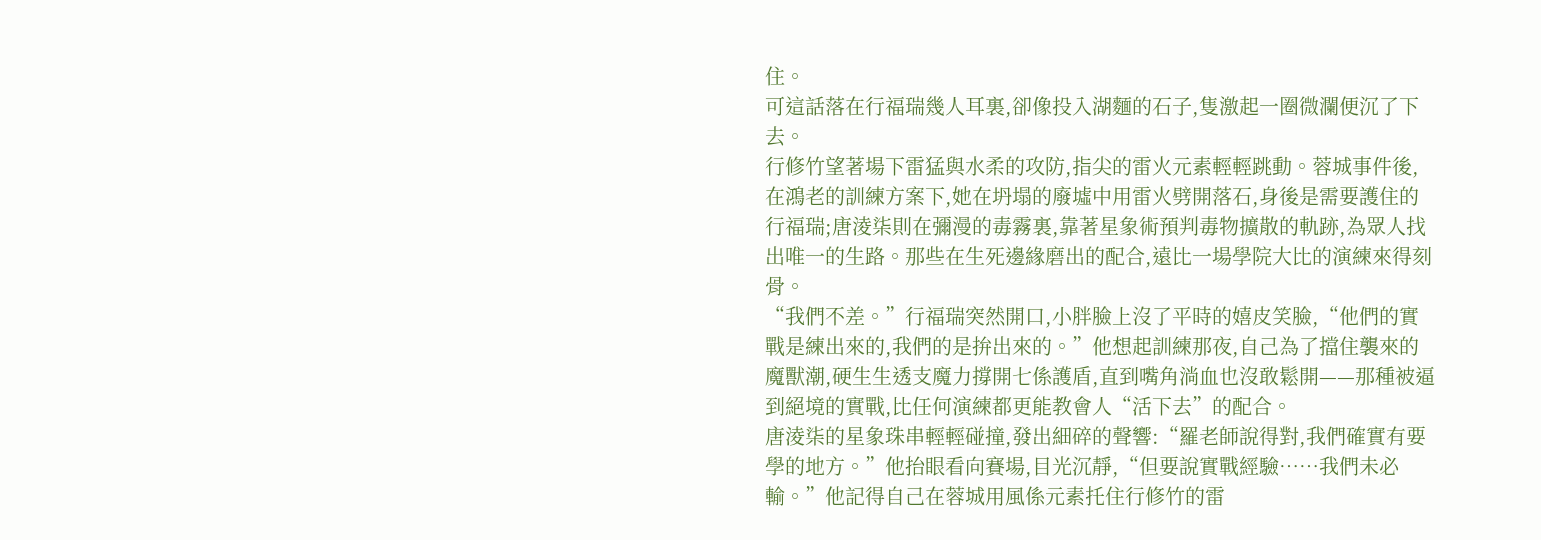住。
可這話落在行福瑞幾人耳裏,卻像投入湖麵的石子,隻激起一圈微瀾便沉了下去。
行修竹望著場下雷猛與水柔的攻防,指尖的雷火元素輕輕跳動。蓉城事件後,在鴻老的訓練方案下,她在坍塌的廢墟中用雷火劈開落石,身後是需要護住的行福瑞;唐淩柒則在彌漫的毒霧裏,靠著星象術預判毒物擴散的軌跡,為眾人找出唯一的生路。那些在生死邊緣磨出的配合,遠比一場學院大比的演練來得刻骨。
“我們不差。”行福瑞突然開口,小胖臉上沒了平時的嬉皮笑臉,“他們的實戰是練出來的,我們的是拚出來的。”他想起訓練那夜,自己為了擋住襲來的魔獸潮,硬生生透支魔力撐開七係護盾,直到嘴角淌血也沒敢鬆開——那種被逼到絕境的實戰,比任何演練都更能教會人“活下去”的配合。
唐淩柒的星象珠串輕輕碰撞,發出細碎的聲響:“羅老師說得對,我們確實有要學的地方。”他抬眼看向賽場,目光沉靜,“但要說實戰經驗……我們未必輸。”他記得自己在蓉城用風係元素托住行修竹的雷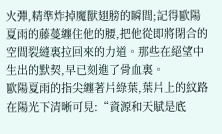火彈,精準炸掉魔獸翅膀的瞬間;記得歐陽夏雨的藤蔓纏住他的腰,把他從即將閉合的空間裂縫裏拉回來的力道。那些在絕望中生出的默契,早已刻進了骨血裏。
歐陽夏雨的指尖纏著片綠葉,葉片上的紋路在陽光下清晰可見:“資源和天賦是底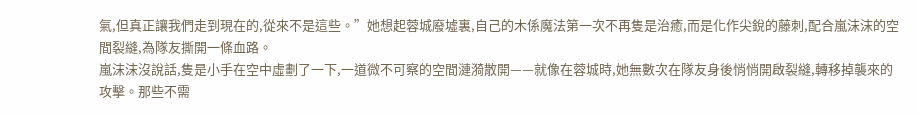氣,但真正讓我們走到現在的,從來不是這些。”她想起蓉城廢墟裏,自己的木係魔法第一次不再隻是治癒,而是化作尖銳的藤刺,配合嵐沫沫的空間裂縫,為隊友撕開一條血路。
嵐沫沫沒說話,隻是小手在空中虛劃了一下,一道微不可察的空間漣漪散開——就像在蓉城時,她無數次在隊友身後悄悄開啟裂縫,轉移掉襲來的攻擊。那些不需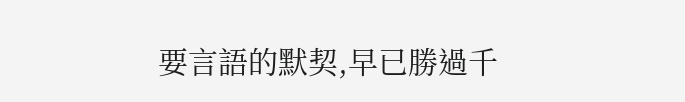要言語的默契,早已勝過千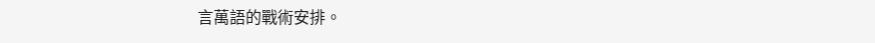言萬語的戰術安排。